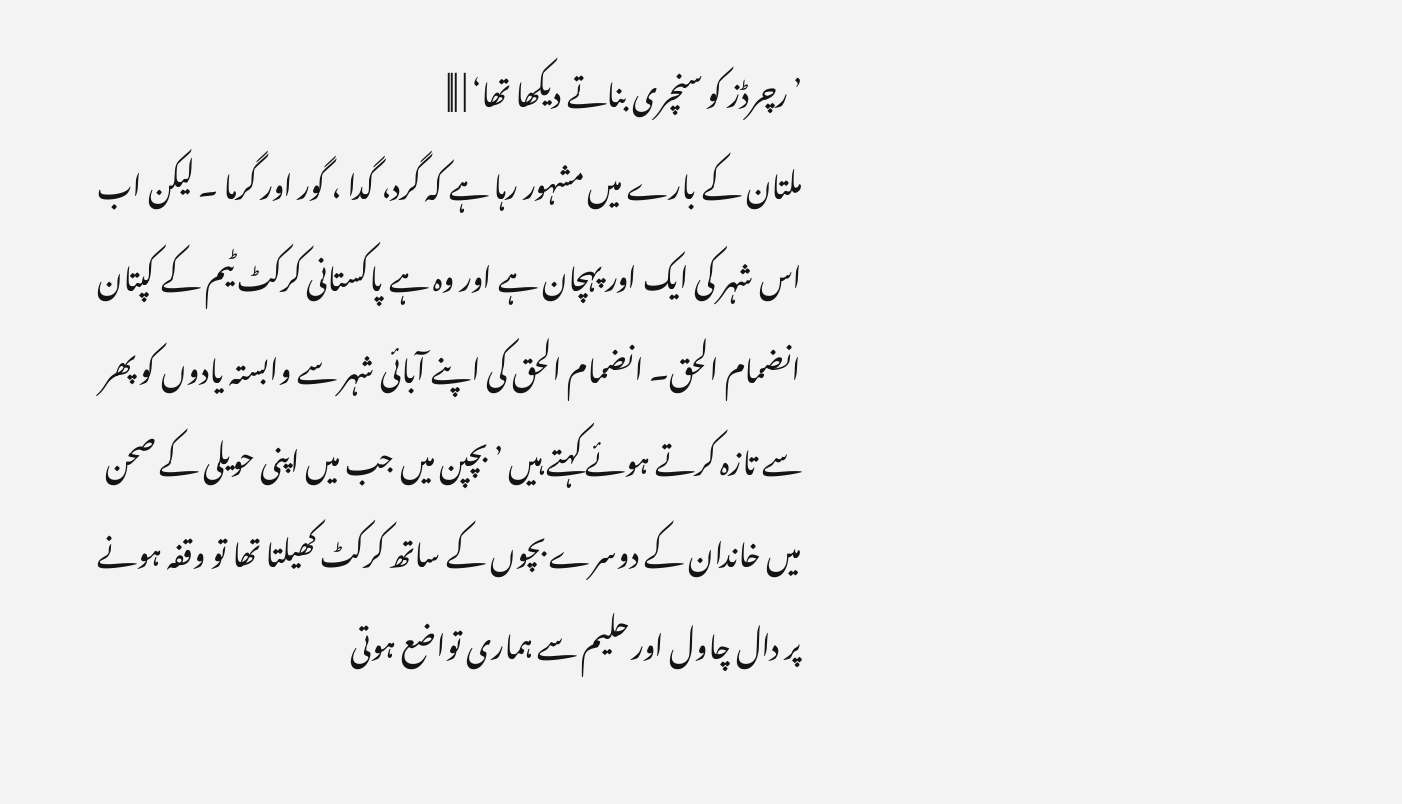’رچرڈز کو سنچری بناتے دیکھا تھا‘ | |||
ملتان کے بارے میں مشہور رہا ہے کہ گرد، گدا ، گور اور گرما ۔ لیکن اب اس شہر کی ایک اور پہچان ہے اور وہ ہے پاکستانی کرکٹ ٹیم کے کپتان انضمام الحق۔ انضمام الحق کی اپنے آبائی شہر سے وابستہ یادوں کو پھر سے تازہ کرتے ہوئے کہتے ہیں ’بچپن میں جب میں اپنی حویلی کے صحن میں خاندان کے دوسرے بچوں کے ساتھ کرکٹ کھیلتا تھا تو وقفہ ہونے پر دال چاول اور حلیم سے ہماری تواضع ہوتی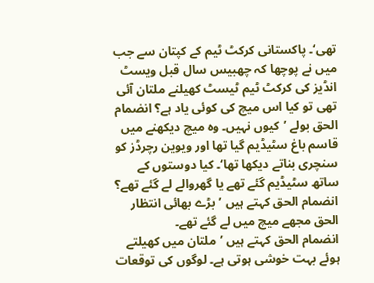تھی‘۔ پاکستانی کرکٹ ٹیم کے کپتان سے جب میں نے پوچھا کہ چھبیس سال قبل ویسٹ انڈیز کی کرکٹ ٹیم ٹیسٹ کھیلنے ملتان آئی تھی تو کیا اس میچ کی کوئی یاد ہے؟ انضمام الحق بولے ’کیوں نہیں۔ وہ میچ دیکھنے میں قاسم باغ سٹیڈیم گیا تھا اور ویوین رچرڈز کو سنچری بناتے دیکھا تھا‘۔ کیا دوستوں کے ساتھ سٹیڈیم گئے تھے یا گھروالے لے گئے تھے؟ انضمام الحق کہتے ہیں ’بڑے بھائی انتظار الحق مجھے میچ میں لے گئے تھے۔
انضمام الحق کہتے ہیں ’ملتان میں کھیلتے ہوئے بہت خوشی ہوتی ہے۔ لوگوں کی توقعات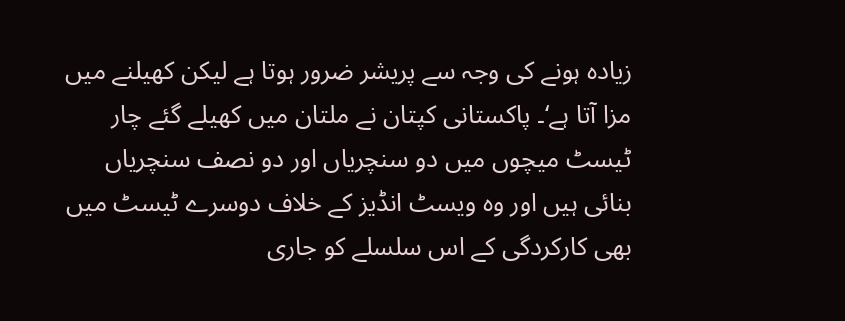زیادہ ہونے کی وجہ سے پریشر ضرور ہوتا ہے لیکن کھیلنے میں مزا آتا ہے‘۔ پاکستانی کپتان نے ملتان میں کھیلے گئے چار ٹیسٹ میچوں میں دو سنچریاں اور دو نصف سنچریاں بنائی ہیں اور وہ ویسٹ انڈیز کے خلاف دوسرے ٹیسٹ میں بھی کارکردگی کے اس سلسلے کو جاری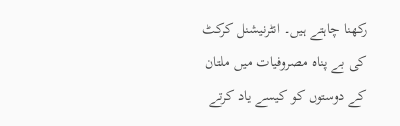رکھنا چاہتے ہیں۔ انٹرنیشنل کرکٹ کی بے پناہ مصروفیات میں ملتان کے دوستوں کو کیسے یاد کرتے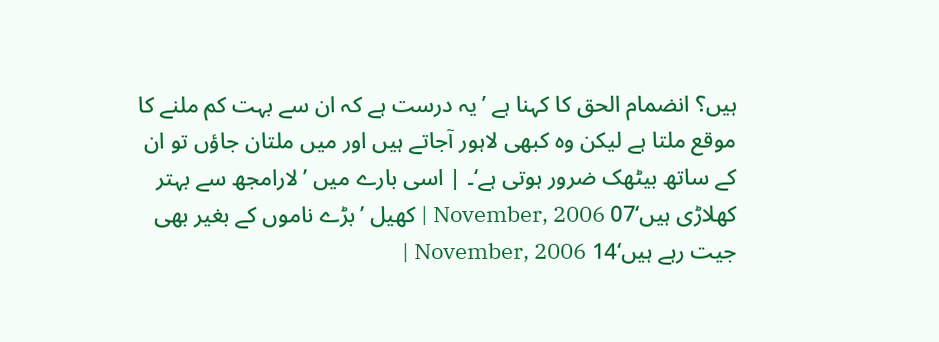ہیں؟ انضمام الحق کا کہنا ہے ’یہ درست ہے کہ ان سے بہت کم ملنے کا موقع ملتا ہے لیکن وہ کبھی لاہور آجاتے ہیں اور میں ملتان جاؤں تو ان کے ساتھ بیٹھک ضرور ہوتی ہے‘۔ | اسی بارے میں ’لارامجھ سے بہتر کھلاڑی ہیں‘07 November, 2006 | کھیل ’بڑے ناموں کے بغیر بھی جیت رہے ہیں‘14 November, 2006 |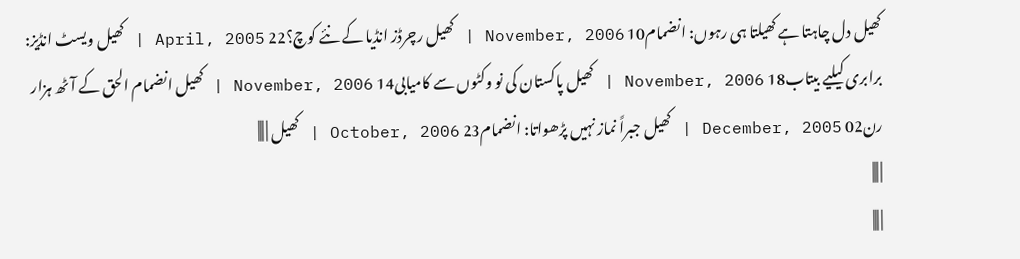کھیل دل چاہتا ہے کھیلتا ہی رہوں: انضمام10 November, 2006 | کھیل رچرڈز انڈیا کے نئے کوچ؟22 April, 2005 | کھیل ویسٹ انڈیز: برابری کیلیے بیتاب18 November, 2006 | کھیل پاکستان کی نو وکٹوں سے کامیابی14 November, 2006 | کھیل انضمام الحق کے آٹھ ہزار رن02 December, 2005 | کھیل جبراً نماز نہیں پڑھواتا: انضمام23 October, 2006 | کھیل | |||
| |||
| |||